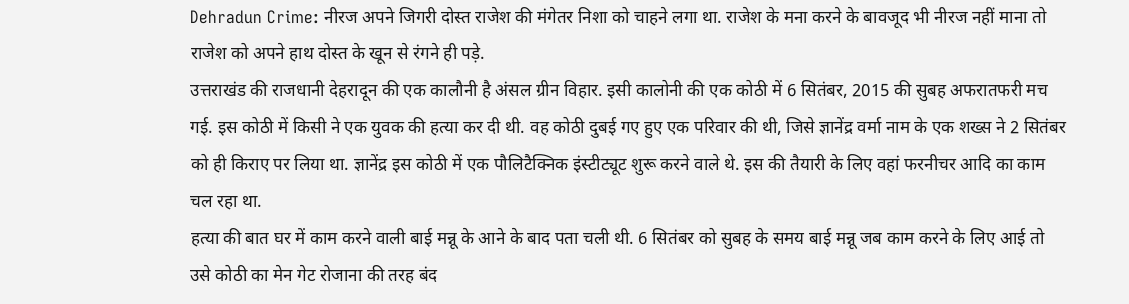Dehradun Crime: नीरज अपने जिगरी दोस्त राजेश की मंगेतर निशा को चाहने लगा था. राजेश के मना करने के बावजूद भी नीरज नहीं माना तो राजेश को अपने हाथ दोस्त के खून से रंगने ही पड़े.
उत्तराखंड की राजधानी देहरादून की एक कालौनी है अंसल ग्रीन विहार. इसी कालोनी की एक कोठी में 6 सितंबर, 2015 की सुबह अफरातफरी मच गई. इस कोठी में किसी ने एक युवक की हत्या कर दी थी. वह कोठी दुबई गए हुए एक परिवार की थी, जिसे ज्ञानेंद्र वर्मा नाम के एक शख्स ने 2 सितंबर को ही किराए पर लिया था. ज्ञानेंद्र इस कोठी में एक पौलिटैक्निक इंस्टीट्यूट शुरू करने वाले थे. इस की तैयारी के लिए वहां फरनीचर आदि का काम चल रहा था.
हत्या की बात घर में काम करने वाली बाई मन्नू के आने के बाद पता चली थी. 6 सितंबर को सुबह के समय बाई मन्नू जब काम करने के लिए आई तो उसे कोठी का मेन गेट रोजाना की तरह बंद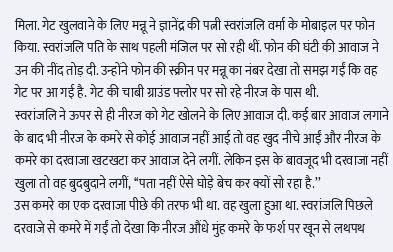मिला. गेट खुलवाने के लिए मन्नू ने ज्ञानेंद्र की पत्नी स्वरांजलि वर्मा के मोबाइल पर फोन किया. स्वरांजलि पति के साथ पहली मंजिल पर सो रही थीं. फोन की घंटी की आवाज ने उन की नींद तोड़ दी. उन्होंने फोन की स्क्रीन पर मन्नू का नंबर देखा तो समझ गईं कि वह गेट पर आ गई है. गेट की चाबी ग्राउंड फ्लोर पर सो रहे नीरज के पास थी.
स्वरांजलि ने ऊपर से ही नीरज को गेट खोलने के लिए आवाज दी. कई बार आवाज लगाने के बाद भी नीरज के कमरे से कोई आवाज नहीं आई तो वह खुद नीचे आईं और नीरज के कमरे का दरवाजा खटखटा कर आवाज देने लगीं. लेकिन इस के बावजूद भी दरवाजा नहीं खुला तो वह बुदबुदाने लगीं, ‘‘पता नहीं ऐसे घोड़े बेच कर क्यों सो रहा है.’’
उस कमरे का एक दरवाजा पीछे की तरफ भी था. वह खुला हुआ था. स्वरांजलि पिछले दरवाजे से कमरे में गईं तो देखा कि नीरज औंधे मुंह कमरे के फर्श पर खून से लथपथ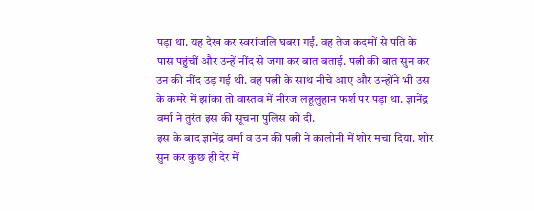पड़ा था. यह देख कर स्वरांजलि घबरा गईं. वह तेज कदमों से पति के पास पहुंचीं और उन्हें नींद से जगा कर बात बताई. पत्नी की बात सुन कर उन की नींद उड़ गई थी. वह पत्नी के साथ नीचे आए और उन्होंने भी उस के कमरे में झांका तो वास्तव में नीरज लहूलुहान फर्श पर पड़ा था. ज्ञानेंद्र वर्मा ने तुरंत इस की सूचना पुलिस को दी.
इस के बाद ज्ञानेंद्र वर्मा व उन की पत्नी ने कालोनी में शोर मचा दिया. शोर सुन कर कुछ ही देर में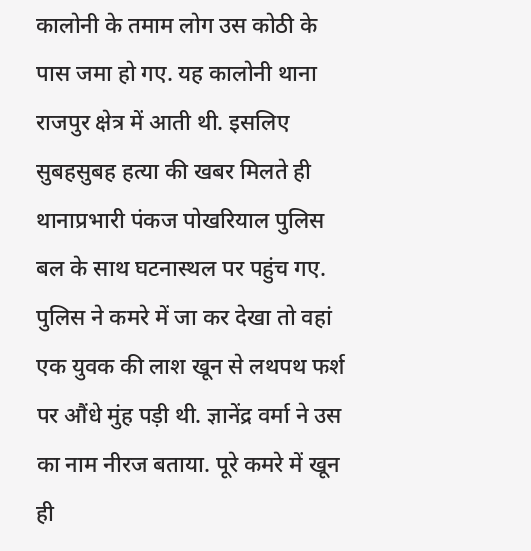कालोनी के तमाम लोग उस कोठी के पास जमा हो गए. यह कालोनी थाना राजपुर क्षेत्र में आती थी. इसलिए सुबहसुबह हत्या की खबर मिलते ही थानाप्रभारी पंकज पोखरियाल पुलिस बल के साथ घटनास्थल पर पहुंच गए. पुलिस ने कमरे में जा कर देखा तो वहां एक युवक की लाश खून से लथपथ फर्श पर औंधे मुंह पड़ी थी. ज्ञानेंद्र वर्मा ने उस का नाम नीरज बताया. पूरे कमरे में खून ही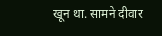खून था. सामने दीवार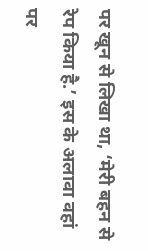पर खून से लिखा था, ‘मेरी बहन से रेप किया है.’ इस के अलावा वहां पर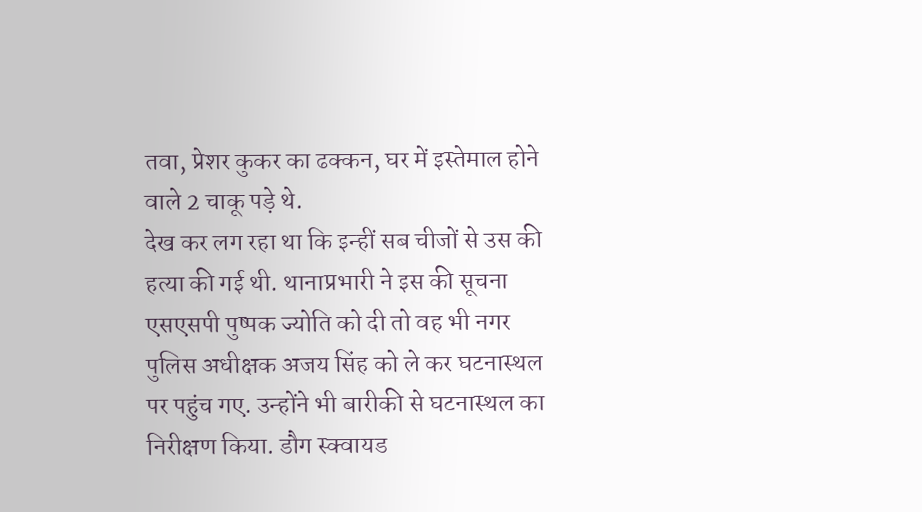तवा, प्रेशर कुकर का ढक्कन, घर में इस्तेमाल होने वाले 2 चाकू पड़े थे.
देख कर लग रहा था कि इन्हीं सब चीजों से उस की हत्या की गई थी. थानाप्रभारी ने इस की सूचना एसएसपी पुष्पक ज्योति को दी तो वह भी नगर पुलिस अधीक्षक अजय सिंह को ले कर घटनास्थल पर पहुंच गए. उन्होंने भी बारीकी से घटनास्थल का निरीक्षण किया. डौग स्क्वायड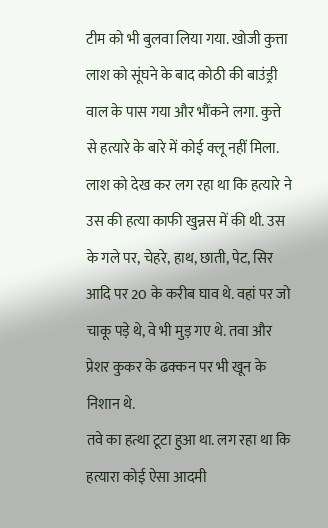टीम को भी बुलवा लिया गया. खोजी कुत्ता लाश को सूंघने के बाद कोठी की बाउंड्री वाल के पास गया और भौंकने लगा. कुत्ते से हत्यारे के बारे में कोई क्लू नहीं मिला. लाश को देख कर लग रहा था कि हत्यारे ने उस की हत्या काफी खुन्नस में की थी. उस के गले पर, चेहरे, हाथ, छाती, पेट, सिर आदि पर 20 के करीब घाव थे. वहां पर जो चाकू पड़े थे, वे भी मुड़ गए थे. तवा और प्रेशर कुकर के ढक्कन पर भी खून के निशान थे.
तवे का हत्था टूटा हुआ था. लग रहा था कि हत्यारा कोई ऐसा आदमी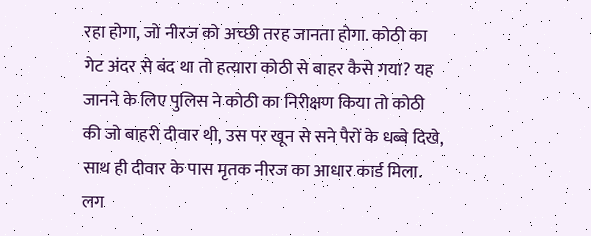रहा होगा, जो नीरज को अच्छी तरह जानता होगा. कोठी का गेट अंदर से बंद था तो हत्यारा कोठी से बाहर कैसे गया? यह जानने के लिए पुलिस ने कोठी का निरीक्षण किया तो कोठी की जो बाहरी दीवार थी, उस पर खून से सने पैरों के धब्बे दिखे, साथ ही दीवार के पास मृतक नीरज का आधार कार्ड मिला. लग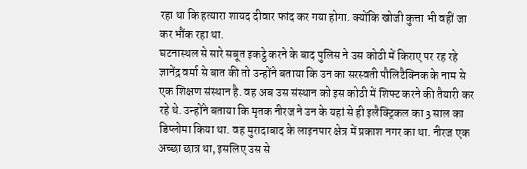रहा था कि हत्यारा शायद दीवार फांद कर गया होगा. क्योंकि खोजी कुत्ता भी वहीं जा कर भौंक रहा था.
घटनास्थल से सारे सबूत इकट्ठे करने के बाद पुलिस ने उस कोठी में किराए पर रह रहे ज्ञानेंद्र वर्मा से बात की तो उन्होंने बताया कि उन का सरस्वती पौलिटैक्निक के नाम से एक शिक्षण संस्थान है. वह अब उस संस्थान को इस कोठी में शिफ्ट करने की तैयारी कर रहे थे. उन्होंने बताया कि मृतक नीरज ने उन के यहां से ही इलैक्ट्रिकल का 3 साल का डिप्लोमा किया था. वह मुरादाबाद के लाइनपार क्षेत्र में प्रकाश नगर का था. नीरज एक अच्छा छात्र था, इसलिए उस से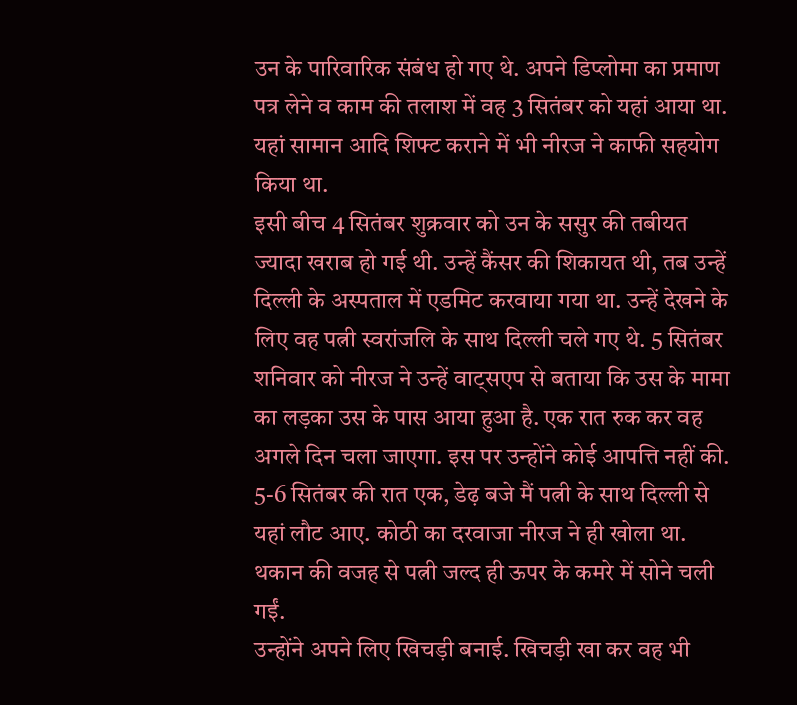उन के पारिवारिक संबंध हो गए थे. अपने डिप्लोमा का प्रमाण पत्र लेने व काम की तलाश में वह 3 सितंबर को यहां आया था. यहां सामान आदि शिफ्ट कराने में भी नीरज ने काफी सहयोग किया था.
इसी बीच 4 सितंबर शुक्रवार को उन के ससुर की तबीयत ज्यादा खराब हो गई थी. उन्हें कैंसर की शिकायत थी, तब उन्हें दिल्ली के अस्पताल में एडमिट करवाया गया था. उन्हें देखने के लिए वह पत्नी स्वरांजलि के साथ दिल्ली चले गए थे. 5 सितंबर शनिवार को नीरज ने उन्हें वाट्सएप से बताया कि उस के मामा का लड़का उस के पास आया हुआ है. एक रात रुक कर वह अगले दिन चला जाएगा. इस पर उन्होंने कोई आपत्ति नहीं की. 5-6 सितंबर की रात एक, डेढ़ बजे मैं पत्नी के साथ दिल्ली से यहां लौट आए. कोठी का दरवाजा नीरज ने ही खोला था. थकान की वजह से पत्नी जल्द ही ऊपर के कमरे में सोने चली गईं.
उन्होंने अपने लिए खिचड़ी बनाई. खिचड़ी खा कर वह भी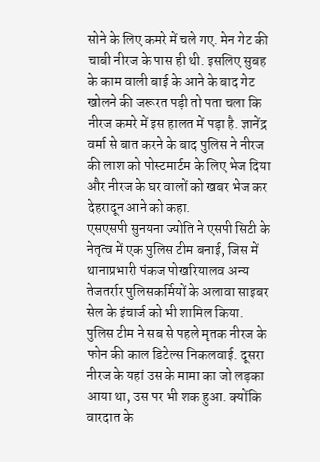सोने के लिए कमरे में चले गए. मेन गेट की चाबी नीरज के पास ही थी. इसलिए सुबह के काम वाली बाई के आने के बाद गेट खोलने की जरूरत पड़ी तो पता चला कि नीरज कमरे में इस हालत में पड़ा है. ज्ञानेंद्र वर्मा से बात करने के बाद पुलिस ने नीरज की लाश को पोस्टमार्टम के लिए भेज दिया और नीरज के घर वालों को खबर भेज कर देहरादून आने को कहा.
एसएसपी सुनयना ज्योति ने एसपी सिटी के नेतृत्व में एक पुलिस टीम बनाई, जिस में थानाप्रभारी पंकज पोखरियालव अन्य तेजतर्रार पुलिसकर्मियों के अलावा साइबर सेल के इंचार्ज को भी शामिल किया. पुलिस टीम ने सब से पहले मृतक नीरज के फोन की काल डिटेल्स निकलवाई. दूसरा नीरज के यहां उस के मामा का जो लड़का आया था, उस पर भी शक हुआ. क्योंकि वारदात के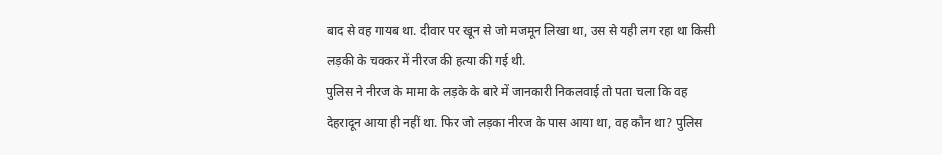बाद से वह गायब था. दीवार पर खून से जो मजमून लिखा था, उस से यही लग रहा था किसी लड़की के चक्कर में नीरज की हत्या की गई थी.
पुलिस ने नीरज के मामा के लड़के के बारे में जानकारी निकलवाई तो पता चला कि वह देहरादून आया ही नहीं था. फिर जो लड़का नीरज के पास आया था, वह कौन था? पुलिस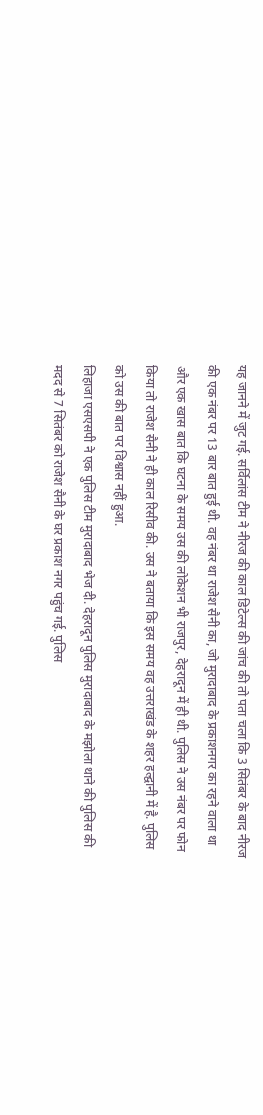यह जानने में जुट गई. सर्विलांस टीम ने नीरज की काल डिटेल्स की जांच की तो पता चला कि 3 सितंबर के बाद नीरज की एक नंबर पर 13 बार बात हुई थी. वह नंबर था राजेश सैनी का, जो मुरादाबाद के प्रकाशनगर का रहने वाला था और एक खास बात कि घटना के समय उस की लोकेशन भी राजपुर, देहरादून में ही थी. पुलिस ने उस नंबर पर फोन किया तो राजेश सैनी ने ही काल रिसीव की. उस ने बताया कि इस समय वह उत्तराखंड के शहर हल्द्वानी में है. पुलिस को उस की बात पर विश्वास नहीं हुआ.
लिहाजा एसएसपी ने एक पुलिस टीम मुरादाबाद भेज दी. देहरादून पुलिस मुरादाबाद के मझोला थाने की पुलिस की मदद से 7 सितंबर को राजेश सैनी के घर प्रकाश नगर पहुंच गई. पुलिस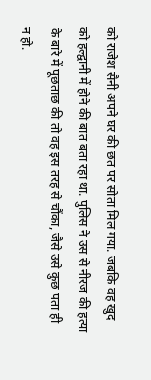को राजेश सैनी अपने घर की छत पर सोता मिल गया. जबकि वह खुद को हल्द्वानी में होने की बात बता रहा था. पुलिस ने उस से नीरज की हत्या के बारे में पूछताछ की तो वह इस तरह से चौंका, जैसे उसे कुछ पता ही न हो.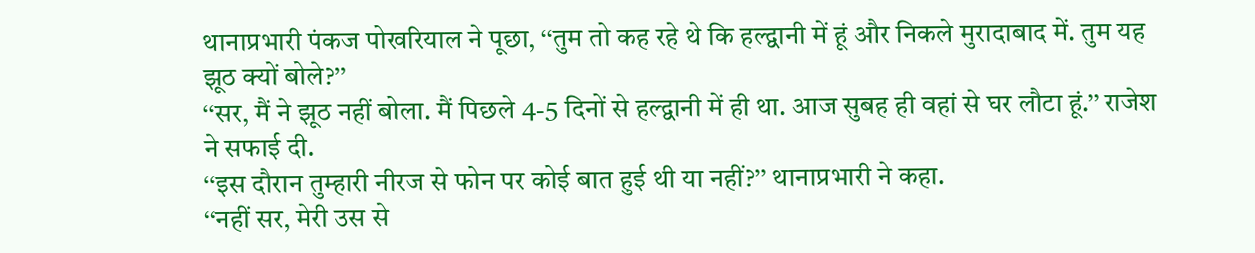थानाप्रभारी पंकज पोखरियाल ने पूछा, ‘‘तुम तो कह रहे थे कि हल्द्वानी में हूं और निकले मुरादाबाद में. तुम यह झूठ क्यों बोले?’’
‘‘सर, मैं ने झूठ नहीं बोला. मैं पिछले 4-5 दिनों से हल्द्वानी में ही था. आज सुबह ही वहां से घर लौटा हूं.’’ राजेश ने सफाई दी.
‘‘इस दौरान तुम्हारी नीरज से फोन पर कोई बात हुई थी या नहीं?’’ थानाप्रभारी ने कहा.
‘‘नहीं सर, मेरी उस से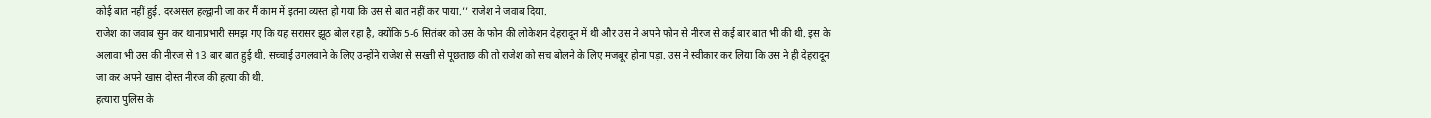कोई बात नहीं हुई. दरअसल हल्द्वानी जा कर मैं काम में इतना व्यस्त हो गया कि उस से बात नहीं कर पाया.’’ राजेश ने जवाब दिया.
राजेश का जवाब सुन कर थानाप्रभारी समझ गए कि यह सरासर झूठ बोल रहा है, क्योंकि 5-6 सितंबर को उस के फोन की लोकेशन देहरादून में थी और उस ने अपने फोन से नीरज से कई बार बात भी की थी. इस के अलावा भी उस की नीरज से 13 बार बात हुई थी. सच्चाई उगलवाने के लिए उन्होंने राजेश से सख्ती से पूछताछ की तो राजेश को सच बोलने के लिए मजबूर होना पड़ा. उस ने स्वीकार कर लिया कि उस ने ही देहरादून जा कर अपने खास दोस्त नीरज की हत्या की थी.
हत्यारा पुलिस के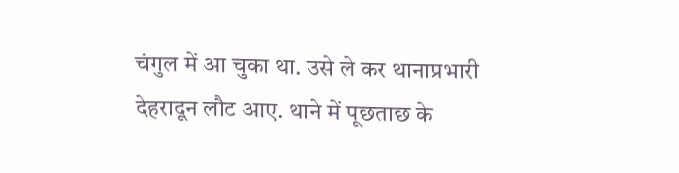चंगुल में आ चुका था. उसे ले कर थानाप्रभारी देहरादून लौट आए. थाने में पूछताछ के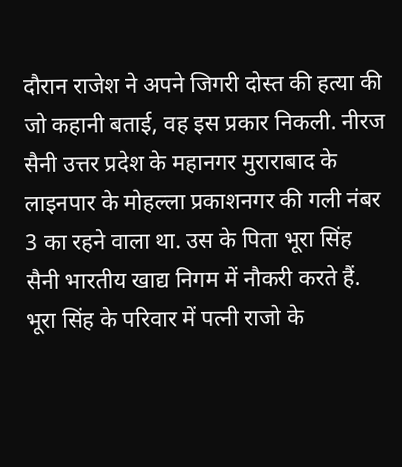दौरान राजेश ने अपने जिगरी दोस्त की हत्या की जो कहानी बताई, वह इस प्रकार निकली. नीरज सैनी उत्तर प्रदेश के महानगर मुराराबाद के लाइनपार के मोहल्ला प्रकाशनगर की गली नंबर 3 का रहने वाला था. उस के पिता भूरा सिंह सैनी भारतीय खाद्य निगम में नौकरी करते हैं. भूरा सिंह के परिवार में पत्नी राजो के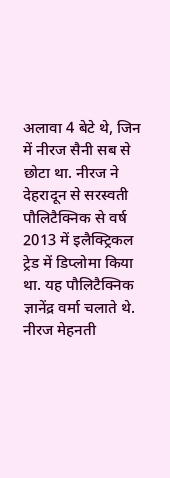अलावा 4 बेटे थे, जिन में नीरज सैनी सब से छोटा था. नीरज ने देहरादून से सरस्वती पौलिटैक्निक से वर्ष 2013 में इलैक्ट्रिकल ट्रेड में डिप्लोमा किया था. यह पौलिटैक्निक ज्ञानेंद्र वर्मा चलाते थे.
नीरज मेहनती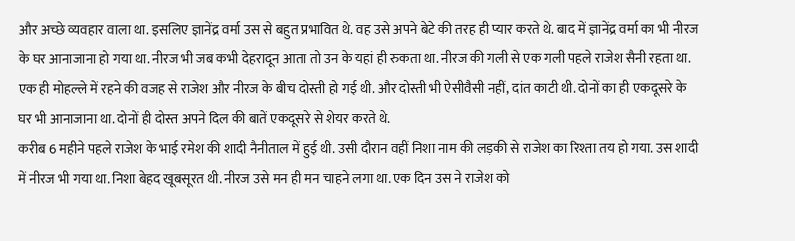और अच्छे व्यवहार वाला था. इसलिए ज्ञानेंद्र वर्मा उस से बहुत प्रभावित थे. वह उसे अपने बेटे की तरह ही प्यार करते थे. बाद में ज्ञानेंद्र वर्मा का भी नीरज के घर आनाजाना हो गया था. नीरज भी जब कभी देहरादून आता तो उन के यहां ही रुकता था. नीरज की गली से एक गली पहले राजेश सैनी रहता था. एक ही मोहल्ले में रहने की वजह से राजेश और नीरज के बीच दोस्ती हो गई थी. और दोस्ती भी ऐसीवैसी नहीं, दांत काटी थी. दोनों का ही एकदूसरे के घर भी आनाजाना था. दोनों ही दोस्त अपने दिल की बातें एकदूसरे से शेयर करते थे.
करीब 6 महीने पहले राजेश के भाई रमेश की शादी नैनीताल में हुई थी. उसी दौरान वहीं निशा नाम की लड़की से राजेश का रिश्ता तय हो गया. उस शादी में नीरज भी गया था. निशा बेहद खूबसूरत थी. नीरज उसे मन ही मन चाहने लगा था. एक दिन उस ने राजेश को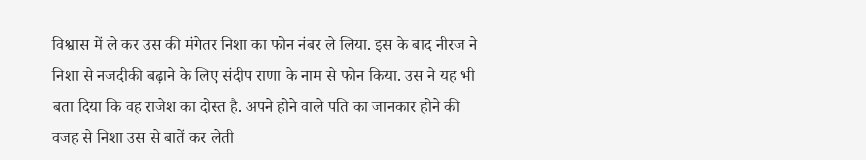विश्वास में ले कर उस की मंगेतर निशा का फोन नंबर ले लिया. इस के बाद नीरज ने निशा से नजदीकी बढ़ाने के लिए संदीप राणा के नाम से फोन किया. उस ने यह भी बता दिया कि वह राजेश का दोस्त है. अपने होने वाले पति का जानकार होने की वजह से निशा उस से बातें कर लेती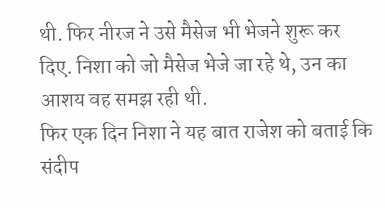थी. फिर नीरज ने उसे मैसेज भी भेजने शुरू कर दिए. निशा को जो मैसेज भेजे जा रहे थे, उन का आशय वह समझ रही थी.
फिर एक दिन निशा ने यह बात राजेश को बताई कि संदीप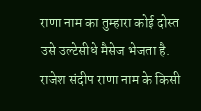राणा नाम का तुम्हारा कोई दोस्त उसे उल्टेसीधे मैसेज भेजता है. राजेश संदीप राणा नाम के किसी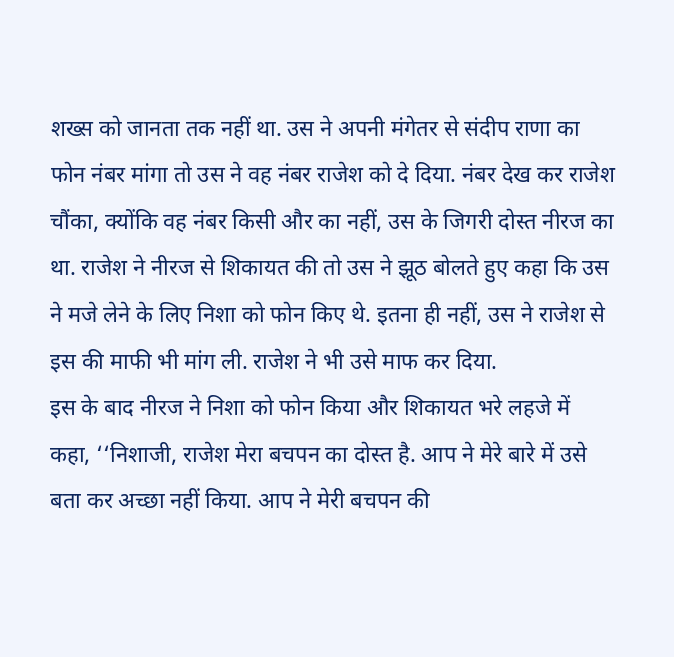शख्स को जानता तक नहीं था. उस ने अपनी मंगेतर से संदीप राणा का फोन नंबर मांगा तो उस ने वह नंबर राजेश को दे दिया. नंबर देख कर राजेश चौंका, क्योंकि वह नंबर किसी और का नहीं, उस के जिगरी दोस्त नीरज का था. राजेश ने नीरज से शिकायत की तो उस ने झूठ बोलते हुए कहा कि उस ने मजे लेने के लिए निशा को फोन किए थे. इतना ही नहीं, उस ने राजेश से इस की माफी भी मांग ली. राजेश ने भी उसे माफ कर दिया.
इस के बाद नीरज ने निशा को फोन किया और शिकायत भरे लहजे में कहा, ‘‘निशाजी, राजेश मेरा बचपन का दोस्त है. आप ने मेरे बारे में उसे बता कर अच्छा नहीं किया. आप ने मेरी बचपन की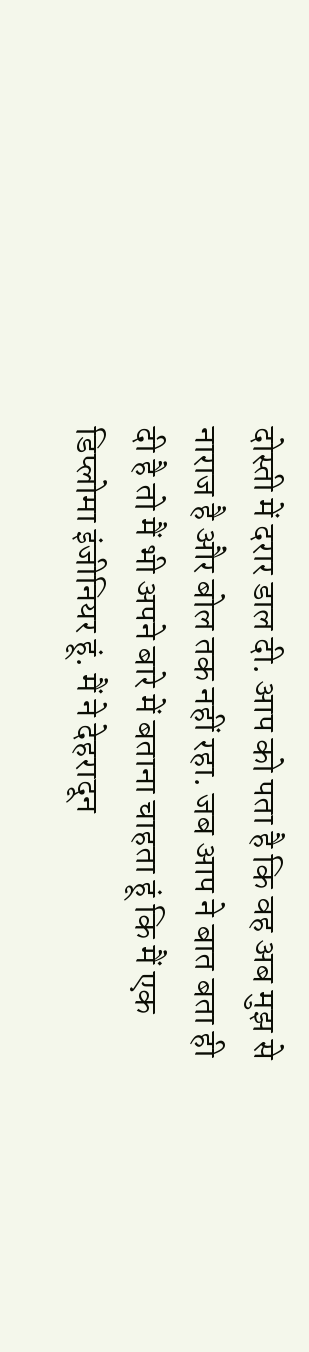दोस्ती में दरार डाल दी. आप को पता है कि वह अब मुझ से नाराज है और बोल तक नहीं रहा. जब आप ने बात बता ही दी है तो मैं भी अपने बारे में बताना चाहता हूं कि मैं एक डिप्लोमा इंजीनियर हूं. मैं ने देहरादून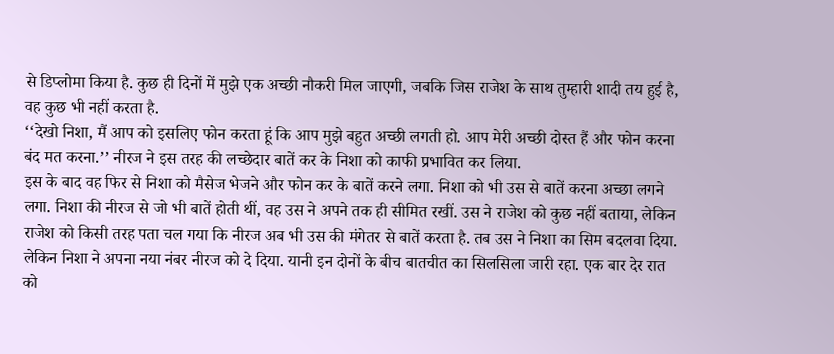से डिप्लोमा किया है. कुछ ही दिनों में मुझे एक अच्छी नौकरी मिल जाएगी, जबकि जिस राजेश के साथ तुम्हारी शादी तय हुई है, वह कुछ भी नहीं करता है.
‘‘देखो निशा, मैं आप को इसलिए फोन करता हूं कि आप मुझे बहुत अच्छी लगती हो. आप मेरी अच्छी दोस्त हैं और फोन करना बंद मत करना.’’ नीरज ने इस तरह की लच्छेदार बातें कर के निशा को काफी प्रभावित कर लिया.
इस के बाद वह फिर से निशा को मैसेज भेजने और फोन कर के बातें करने लगा. निशा को भी उस से बातें करना अच्छा लगने लगा. निशा की नीरज से जो भी बातें होती थीं, वह उस ने अपने तक ही सीमित रखीं. उस ने राजेश को कुछ नहीं बताया, लेकिन राजेश को किसी तरह पता चल गया कि नीरज अब भी उस की मंगेतर से बातें करता है. तब उस ने निशा का सिम बदलवा दिया. लेकिन निशा ने अपना नया नंबर नीरज को दे दिया. यानी इन दोनों के बीच बातचीत का सिलसिला जारी रहा. एक बार देर रात को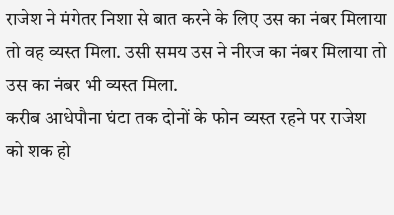राजेश ने मंगेतर निशा से बात करने के लिए उस का नंबर मिलाया तो वह व्यस्त मिला. उसी समय उस ने नीरज का नंबर मिलाया तो उस का नंबर भी व्यस्त मिला.
करीब आधेपौना घंटा तक दोनों के फोन व्यस्त रहने पर राजेश को शक हो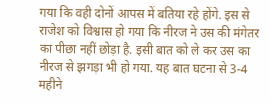गया कि वही दोनों आपस में बतिया रहे होंगे. इस से राजेश को विश्वास हो गया कि नीरज ने उस की मंगेतर का पीछा नहीं छोड़ा है. इसी बात को ले कर उस का नीरज से झगड़ा भी हो गया. यह बात घटना से 3-4 महीने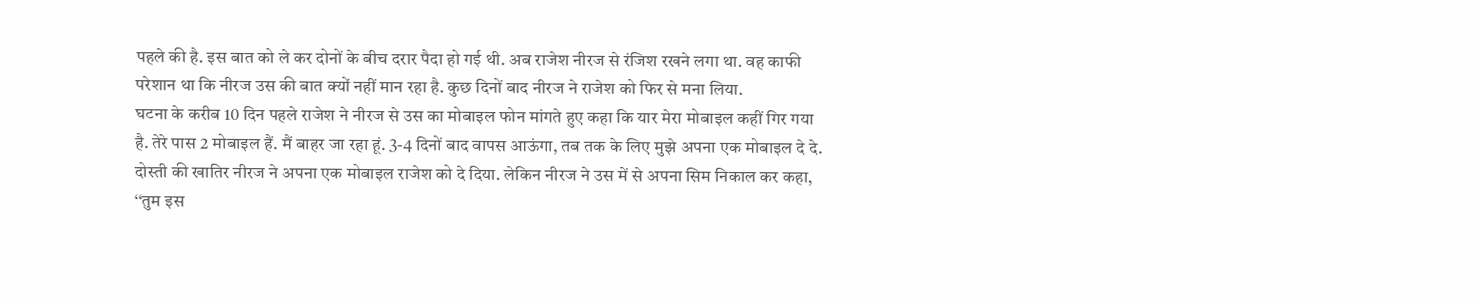पहले की है. इस बात को ले कर दोनों के बीच दरार पैदा हो गई थी. अब राजेश नीरज से रंजिश रखने लगा था. वह काफी परेशान था कि नीरज उस की बात क्यों नहीं मान रहा है. कुछ दिनों बाद नीरज ने राजेश को फिर से मना लिया.
घटना के करीब 10 दिन पहले राजेश ने नीरज से उस का मोबाइल फोन मांगते हुए कहा कि यार मेरा मोबाइल कहीं गिर गया है. तेरे पास 2 मोबाइल हैं. मैं बाहर जा रहा हूं. 3-4 दिनों बाद वापस आऊंगा, तब तक के लिए मुझे अपना एक मोबाइल दे दे. दोस्ती की खातिर नीरज ने अपना एक मोबाइल राजेश को दे दिया. लेकिन नीरज ने उस में से अपना सिम निकाल कर कहा, ‘‘तुम इस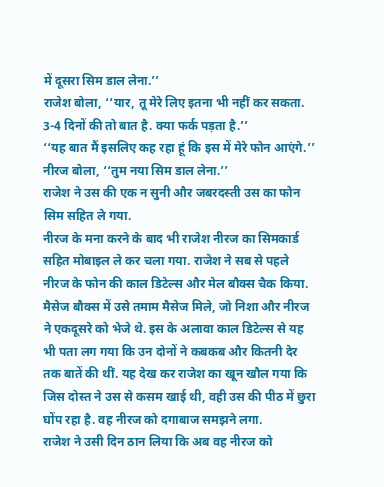में दूसरा सिम डाल लेना.’’
राजेश बोला, ‘‘यार, तू मेरे लिए इतना भी नहीं कर सकता. 3-4 दिनों की तो बात है. क्या फर्क पड़ता है.’’
‘‘यह बात मैं इसलिए कह रहा हूं कि इस में मेरे फोन आएंगे.’’ नीरज बोला, ‘‘तुम नया सिम डाल लेना.’’
राजेश ने उस की एक न सुनी और जबरदस्ती उस का फोन सिम सहित ले गया.
नीरज के मना करने के बाद भी राजेश नीरज का सिमकार्ड सहित मोबाइल ले कर चला गया. राजेश ने सब से पहले नीरज के फोन की काल डिटेल्स और मेल बौक्स चैक किया. मैसेज बौक्स में उसे तमाम मैसेज मिले, जो निशा और नीरज ने एकदूसरे को भेजे थे. इस के अलावा काल डिटेल्स से यह भी पता लग गया कि उन दोनों ने कबकब और कितनी देर तक बातें की थीं. यह देख कर राजेश का खून खौल गया कि जिस दोस्त ने उस से कसम खाई थी, वही उस की पीठ में छुरा घोंप रहा है. वह नीरज को दगाबाज समझने लगा.
राजेश ने उसी दिन ठान लिया कि अब वह नीरज को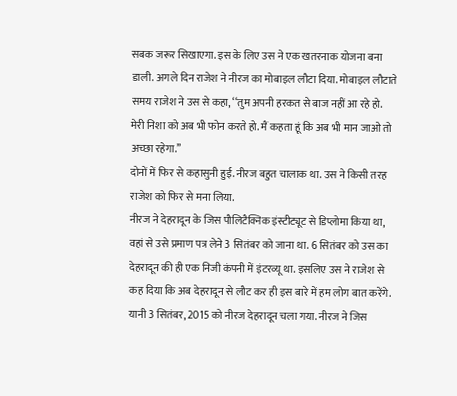सबक जरूर सिखाएगा. इस के लिए उस ने एक खतरनाक योजना बना डाली. अगले दिन राजेश ने नीरज का मोबाइल लौटा दिया. मोबाइल लौटाते समय राजेश ने उस से कहा, ‘‘तुम अपनी हरकत से बाज नहीं आ रहे हो. मेरी निशा को अब भी फोन करते हो. मैं कहता हूं कि अब भी मान जाओ तो अच्छा रहेगा.’’
दोनों में फिर से कहासुनी हुई. नीरज बहुत चालाक था. उस ने किसी तरह राजेश को फिर से मना लिया.
नीरज ने देहरादून के जिस पौलिटैक्निक इंस्टीट्यूट से डिप्लोमा किया था, वहां से उसे प्रमाण पत्र लेने 3 सितंबर को जाना था. 6 सितंबर को उस का देहरादून की ही एक निजी कंपनी में इंटरव्यू था. इसलिए उस ने राजेश से कह दिया कि अब देहरादून से लौट कर ही इस बारे में हम लोग बात करेंगे. यानी 3 सितंबर, 2015 को नीरज देहरादून चला गया. नीरज ने जिस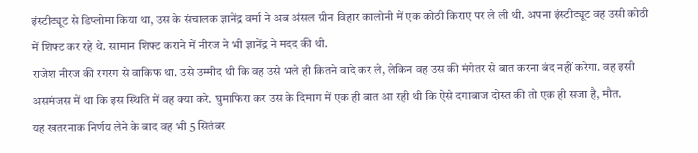इंस्टीट्यूट से डिप्लोमा किया था, उस के संचालक ज्ञानेंद्र वर्मा ने अब अंसल ग्रीन विहार कालोनी में एक कोठी किराए पर ले ली थी. अपना इंस्टीट्यूट वह उसी कोठी में शिफ्ट कर रहे थे. सामान शिफ्ट कराने में नीरज ने भी ज्ञानेंद्र ने मदद की थी.
राजेश नीरज की रगरग से वाकिफ था. उसे उम्मीद थी कि वह उसे भले ही कितने वादे कर ले, लेकिन वह उस की मंगेतर से बात करना बंद नहीं करेगा. वह इसी असमंजस में था कि इस स्थिति में वह क्या करे. घुमाफिरा कर उस के दिमाग में एक ही बात आ रही थी कि ऐसे दगाबाज दोस्त की तो एक ही सजा है, मौत.
यह खतरनाक निर्णय लेने के बाद वह भी 5 सितंबर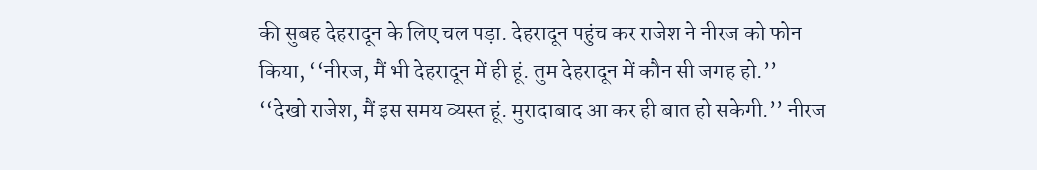की सुबह देहरादून के लिए चल पड़ा. देहरादून पहुंच कर राजेश ने नीरज को फोन किया, ‘‘नीरज, मैं भी देहरादून में ही हूं. तुम देहरादून में कौन सी जगह हो.’’
‘‘देखो राजेश, मैं इस समय व्यस्त हूं. मुरादाबाद आ कर ही बात हो सकेगी.’’ नीरज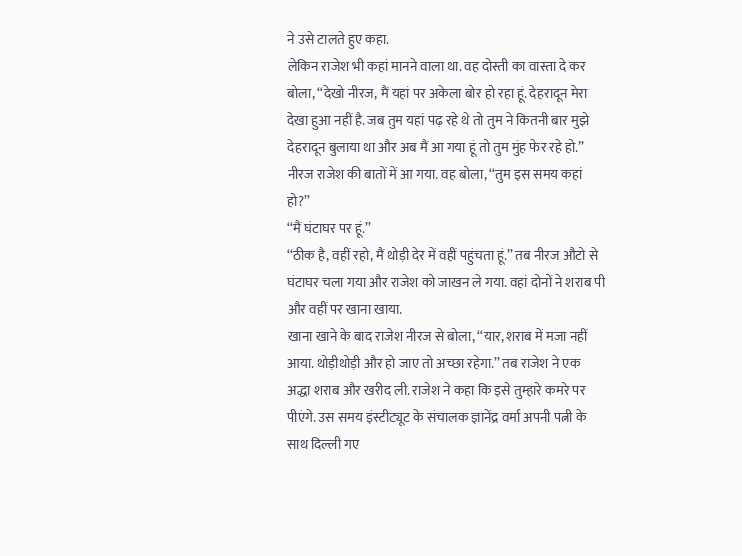ने उसे टालते हुए कहा.
लेकिन राजेश भी कहां मानने वाला था. वह दोस्ती का वास्ता दे कर बोला, ‘‘देखो नीरज, मैं यहां पर अकेला बोर हो रहा हूं. देहरादून मेरा देखा हुआ नहीं है. जब तुम यहां पढ़ रहे थे तो तुम ने कितनी बार मुझे देहरादून बुलाया था और अब मैं आ गया हूं तो तुम मुंह फेर रहे हो.’’
नीरज राजेश की बातों में आ गया. वह बोला, ‘‘तुम इस समय कहां हो?’’
‘‘मैं घंटाघर पर हूं.’’
‘‘ठीक है, वहीं रहो, मैं थोड़ी देर में वहीं पहुंचता हूं.’’ तब नीरज औटो से घंटाघर चला गया और राजेश को जाखन ले गया. वहां दोनों ने शराब पी और वहीं पर खाना खाया.
खाना खाने के बाद राजेश नीरज से बोला, ‘‘यार, शराब में मजा नहीं आया. थोड़ीथोड़ी और हो जाए तो अच्छा रहेगा.’’ तब राजेश ने एक अद्धा शराब और खरीद ली. राजेश ने कहा कि इसे तुम्हारे कमरे पर पीएंगे. उस समय इंस्टीट्यूट के संचालक ज्ञानेंद्र वर्मा अपनी पत्नी के साथ दिल्ली गए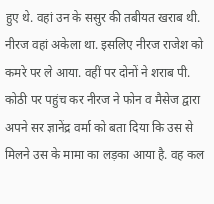हुए थे. वहां उन के ससुर की तबीयत खराब थी. नीरज वहां अकेला था. इसलिए नीरज राजेश को कमरे पर ले आया. वहीं पर दोनों ने शराब पी.
कोठी पर पहुंच कर नीरज ने फोन व मैसेज द्वारा अपने सर ज्ञानेंद्र वर्मा को बता दिया कि उस से मिलने उस के मामा का लड़का आया है. वह कल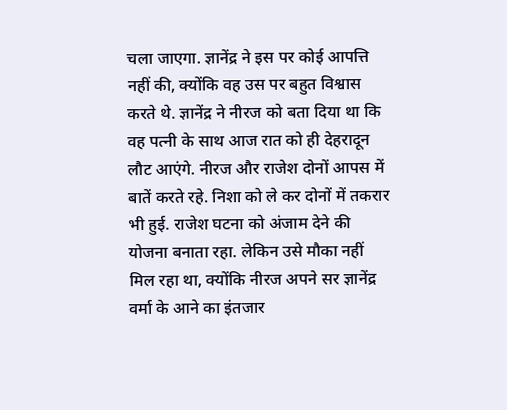चला जाएगा. ज्ञानेंद्र ने इस पर कोई आपत्ति नहीं की, क्योंकि वह उस पर बहुत विश्वास करते थे. ज्ञानेंद्र ने नीरज को बता दिया था कि वह पत्नी के साथ आज रात को ही देहरादून लौट आएंगे. नीरज और राजेश दोनों आपस में बातें करते रहे. निशा को ले कर दोनों में तकरार भी हुई. राजेश घटना को अंजाम देने की योजना बनाता रहा. लेकिन उसे मौका नहीं मिल रहा था, क्योंकि नीरज अपने सर ज्ञानेंद्र वर्मा के आने का इंतजार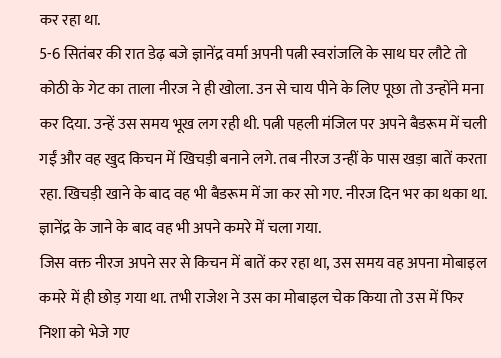कर रहा था.
5-6 सितंबर की रात डेढ़ बजे ज्ञानेंद्र वर्मा अपनी पत्नी स्वरांजलि के साथ घर लौटे तो कोठी के गेट का ताला नीरज ने ही खोला. उन से चाय पीने के लिए पूछा तो उन्होंने मना कर दिया. उन्हें उस समय भूख लग रही थी. पत्नी पहली मंजिल पर अपने बैडरूम में चली गईं और वह खुद किचन में खिचड़ी बनाने लगे. तब नीरज उन्हीं के पास खड़ा बातें करता रहा. खिचड़ी खाने के बाद वह भी बैडरूम में जा कर सो गए. नीरज दिन भर का थका था. ज्ञानेंद्र के जाने के बाद वह भी अपने कमरे में चला गया.
जिस वक्त नीरज अपने सर से किचन में बातें कर रहा था, उस समय वह अपना मोबाइल कमरे में ही छोड़ गया था. तभी राजेश ने उस का मोबाइल चेक किया तो उस में फिर निशा को भेजे गए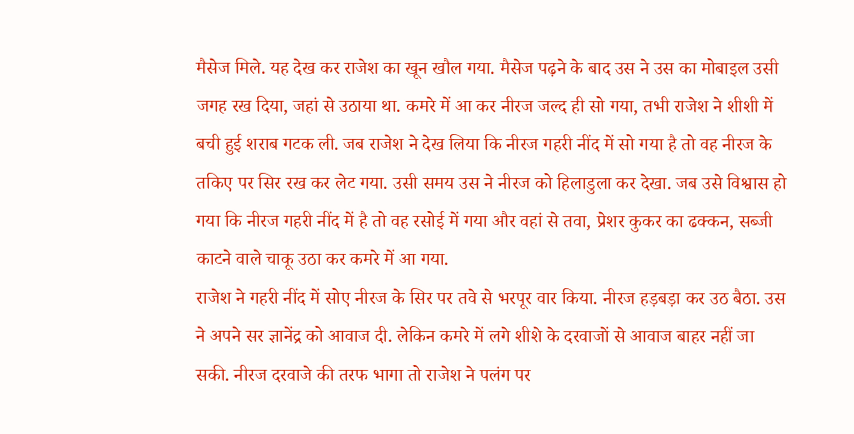मैसेज मिले. यह देख कर राजेश का खून खौल गया. मैसेज पढ़ने के बाद उस ने उस का मोबाइल उसी जगह रख दिया, जहां से उठाया था. कमरे में आ कर नीरज जल्द ही सो गया, तभी राजेश ने शीशी में बची हुई शराब गटक ली. जब राजेश ने देख लिया कि नीरज गहरी नींद में सो गया है तो वह नीरज के तकिए पर सिर रख कर लेट गया. उसी समय उस ने नीरज को हिलाडुला कर देखा. जब उसे विश्वास हो गया कि नीरज गहरी नींद में है तो वह रसोई में गया और वहां से तवा, प्रेशर कुकर का ढक्कन, सब्जी काटने वाले चाकू उठा कर कमरे में आ गया.
राजेश ने गहरी नींद में सोए नीरज के सिर पर तवे से भरपूर वार किया. नीरज हड़बड़ा कर उठ बैठा. उस ने अपने सर ज्ञानेंद्र को आवाज दी. लेकिन कमरे में लगे शीशे के दरवाजों से आवाज बाहर नहीं जा सकी. नीरज दरवाजे की तरफ भागा तो राजेश ने पलंग पर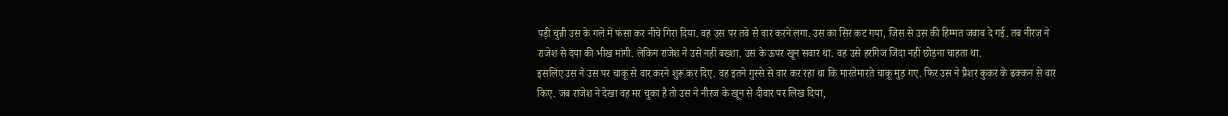पड़ी चुन्नी उस के गले में फंसा कर नीचे गिरा दिया. वह उस पर तवे से वार करने लगा. उस का सिर कट गया, जिस से उस की हिम्मत जवाब दे गई. तब नीरज ने राजेश से दया की भीख मांगी. लेकिन राजेश ने उसे नहीं बख्शा. उस के ऊपर खून सवार था. वह उसे हरगिज जिंदा नहीं छोड़ना चाहता था.
इसलिए उस ने उस पर चाकू से वार करने शुरू कर दिए. वह इतने गुस्से से वार कर रहा था कि मारतेमारते चाकू मुड़ गए. फिर उस ने प्रैशर कुकर के ढक्कन से वार किए. जब राजेश ने देखा वह मर चुका है तो उस ने नीरज के खून से दीवार पर लिख दिया,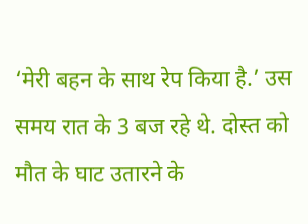‘मेरी बहन के साथ रेप किया है.’ उस समय रात के 3 बज रहे थे. दोस्त को मौत के घाट उतारने के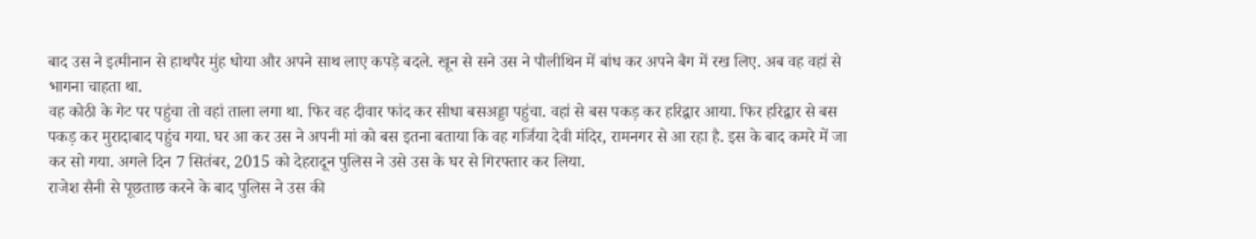बाद उस ने इत्मीनान से हाथपैर मुंह धोया और अपने साथ लाए कपड़े बदले. खून से सने उस ने पौलीथिन में बांध कर अपने बैग में रख लिए. अब वह वहां से भागना चाहता था.
वह कोठी के गेट पर पहुंचा तो वहां ताला लगा था. फिर वह दीवार फांद कर सीधा बसअड्डा पहुंचा. वहां से बस पकड़ कर हरिद्वार आया. फिर हरिद्वार से बस पकड़ कर मुरादाबाद पहुंच गया. घर आ कर उस ने अपनी मां को बस इतना बताया कि वह गर्जिया देवी मंदिर, रामनगर से आ रहा है. इस के बाद कमरे में जा कर सो गया. अगले दिन 7 सितंबर, 2015 को देहरादून पुलिस ने उसे उस के घर से गिरफ्तार कर लिया.
राजेश सैनी से पूछताछ करने के बाद पुलिस ने उस की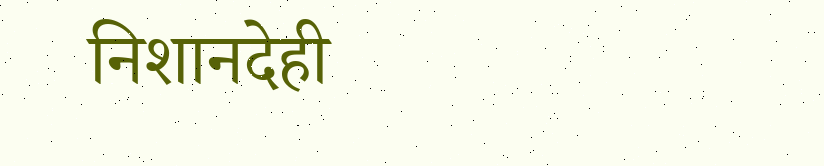निशानदेही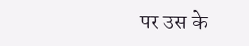पर उस के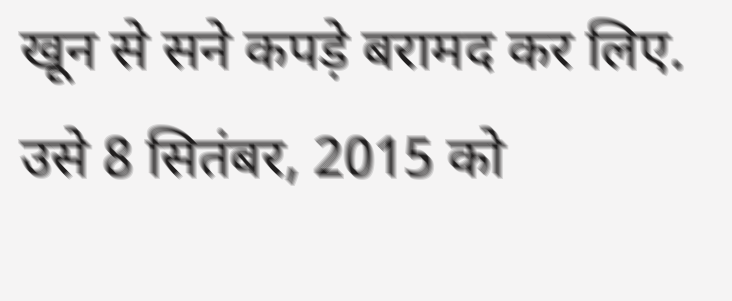खून से सने कपड़े बरामद कर लिए. उसे 8 सितंबर, 2015 को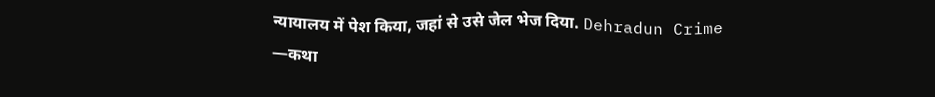न्यायालय में पेश किया, जहां से उसे जेल भेज दिया. Dehradun Crime
—कथा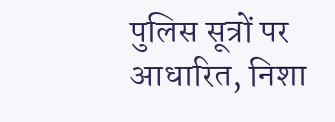पुलिस सूत्रों पर आधारित, निशा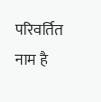परिवर्तित नाम है